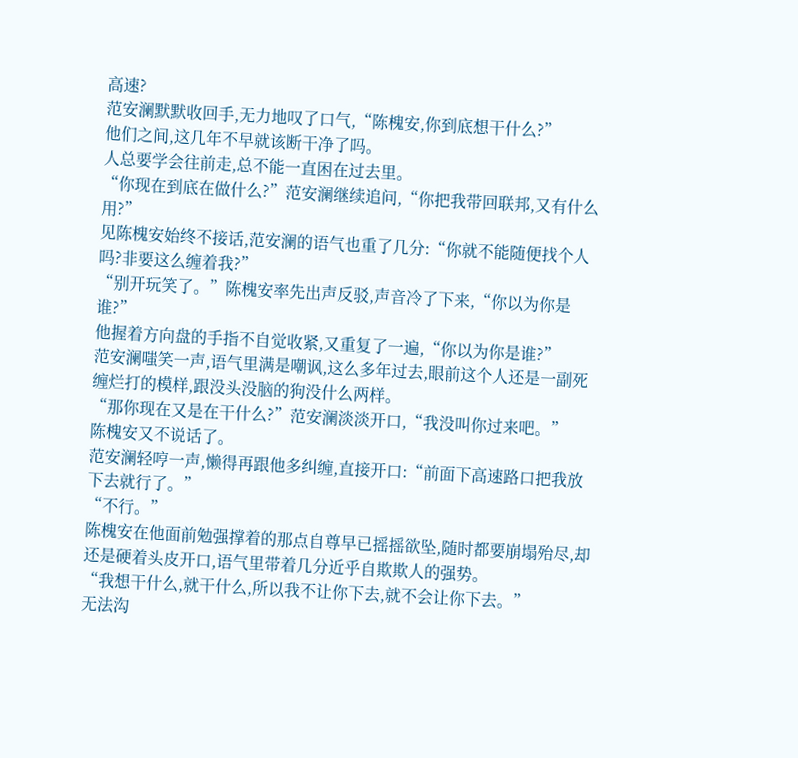高速?
范安澜默默收回手,无力地叹了口气,“陈槐安,你到底想干什么?”
他们之间,这几年不早就该断干净了吗。
人总要学会往前走,总不能一直困在过去里。
“你现在到底在做什么?”范安澜继续追问,“你把我带回联邦,又有什么用?”
见陈槐安始终不接话,范安澜的语气也重了几分:“你就不能随便找个人吗?非要这么缠着我?”
“别开玩笑了。”陈槐安率先出声反驳,声音冷了下来,“你以为你是谁?”
他握着方向盘的手指不自觉收紧,又重复了一遍,“你以为你是谁?”
范安澜嗤笑一声,语气里满是嘲讽,这么多年过去,眼前这个人还是一副死缠烂打的模样,跟没头没脑的狗没什么两样。
“那你现在又是在干什么?”范安澜淡淡开口,“我没叫你过来吧。”
陈槐安又不说话了。
范安澜轻哼一声,懒得再跟他多纠缠,直接开口:“前面下高速路口把我放下去就行了。”
“不行。”
陈槐安在他面前勉强撑着的那点自尊早已摇摇欲坠,随时都要崩塌殆尽,却还是硬着头皮开口,语气里带着几分近乎自欺欺人的强势。
“我想干什么,就干什么,所以我不让你下去,就不会让你下去。”
无法沟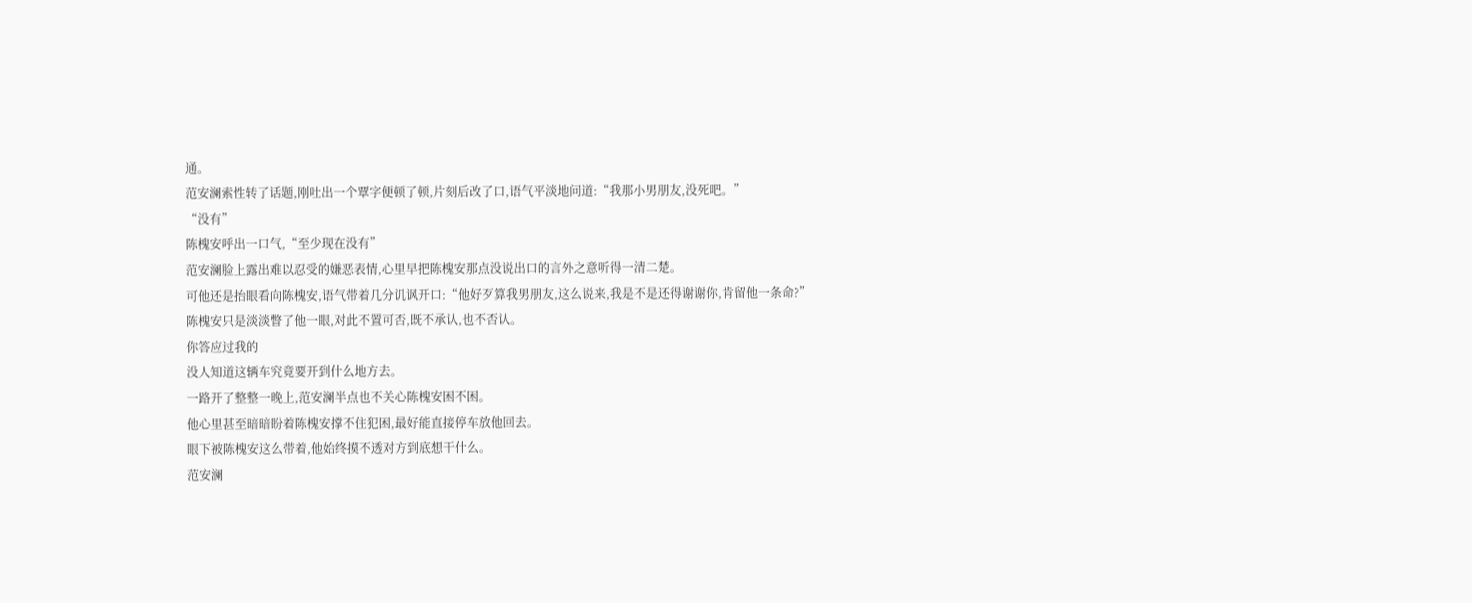通。
范安澜索性转了话题,刚吐出一个覃字便顿了顿,片刻后改了口,语气平淡地问道:“我那小男朋友,没死吧。”
“没有”
陈槐安呼出一口气,“至少现在没有”
范安澜脸上露出难以忍受的嫌恶表情,心里早把陈槐安那点没说出口的言外之意听得一清二楚。
可他还是抬眼看向陈槐安,语气带着几分讥讽开口:“他好歹算我男朋友,这么说来,我是不是还得谢谢你,肯留他一条命?”
陈槐安只是淡淡瞥了他一眼,对此不置可否,既不承认,也不否认。
你答应过我的
没人知道这辆车究竟要开到什么地方去。
一路开了整整一晚上,范安澜半点也不关心陈槐安困不困。
他心里甚至暗暗盼着陈槐安撑不住犯困,最好能直接停车放他回去。
眼下被陈槐安这么带着,他始终摸不透对方到底想干什么。
范安澜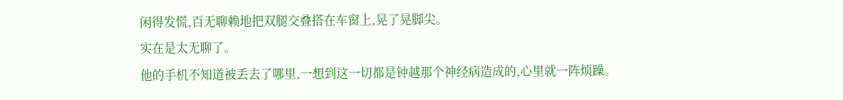闲得发慌,百无聊赖地把双腿交叠搭在车窗上,晃了晃脚尖。
实在是太无聊了。
他的手机不知道被丢去了哪里,一想到这一切都是钟越那个神经病造成的,心里就一阵烦躁。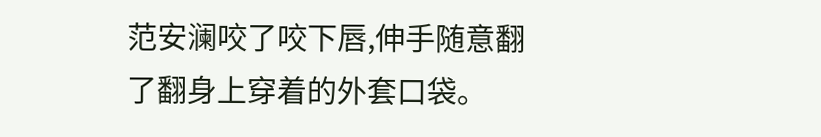范安澜咬了咬下唇,伸手随意翻了翻身上穿着的外套口袋。